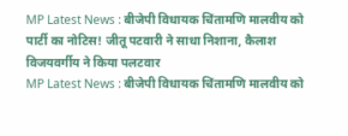MP Latest News : बीजेपी विधायक चिंतामणि मालवीय को पार्टी का नोटिस! जीतू पटवारी ने साधा निशाना, कैलाश विजयवर्गीय ने किया पलटवार
MP Latest News : बीजेपी विधायक चिंतामणि मालवीय को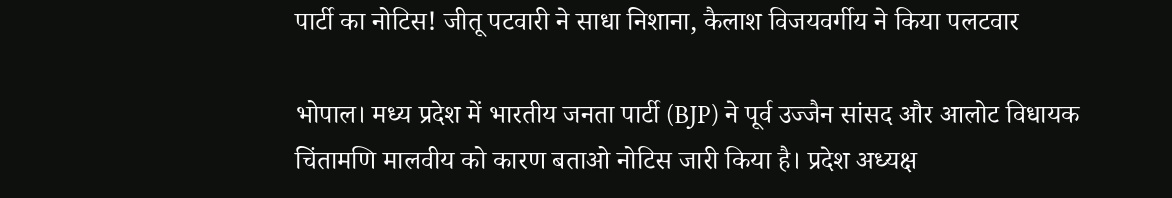पार्टी का नोटिस! जीतू पटवारी ने साधा निशाना, कैलाश विजयवर्गीय ने किया पलटवार

भोपाल। मध्य प्रदेश में भारतीय जनता पार्टी (BJP) ने पूर्व उज्जैन सांसद और आलोट विधायक चिंतामणि मालवीय को कारण बताओ नोटिस जारी किया है। प्रदेश अध्यक्ष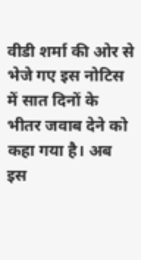वीडी शर्मा की ओर से भेजे गए इस नोटिस में सात दिनों के भीतर जवाब देने को कहा गया है। अब इस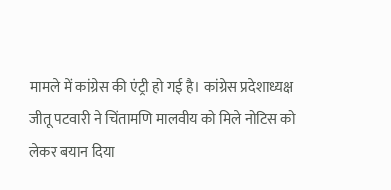मामले में कांग्रेस की एंट्री हो गई है। कांग्रेस प्रदेशाध्यक्ष जीतू पटवारी ने चिंतामणि मालवीय को मिले नोटिस को लेकर बयान दिया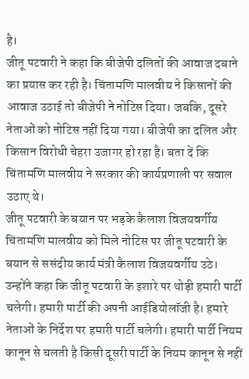है।
जीतू पटवारी ने कहा कि बीजेपी दलितों की आवाज दबाने का प्रयास कर रही है। चिंतामणि मालवीय ने किसानों की आवाज उठाई तो बीजेपी ने नोटिस दिया। जबकि, दूसरे नेताओं को नोटिस नहीं दिया गया। बीजेपी का दलित और किसान विरोधी चेहरा उजागर हो रहा है। बता दें कि चिंतामणि मालवीय ने सरकार की कार्यप्रणाली पर सवाल उठाए थे।
जीतू पटवारी के बयान पर भड़के कैलाश विजयवर्गीय
चिंतामणि मालवीय को मिले नोटिस पर जीतू पटवारी के बयान से ससंदीय कार्य मंत्री कैलाश विजयवर्गीय उठे। उन्होंने कहा कि जीतू पटवारी के इशारे पर थोड़ी हमारी पार्टी चलेगी। हमारी पार्टी की अपनी आईडियोलॉजी है। हमारे नेताओं के निर्देश पर हमारी पार्टी चलेगी। हमारी पार्टी नियम कानून से चलती है किसी दूसरी पार्टी के नियम कानून से नहीं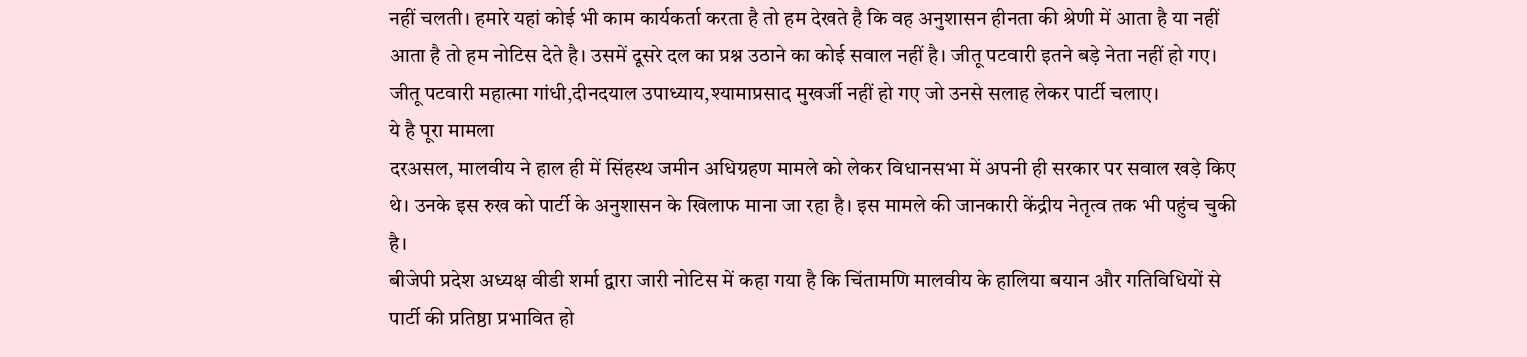नहीं चलती। हमारे यहां कोई भी काम कार्यकर्ता करता है तो हम देखते है कि वह अनुशासन हीनता की श्रेणी में आता है या नहीं आता है तो हम नोटिस देते है। उसमें दूसरे दल का प्रश्न उठाने का कोई सवाल नहीं है। जीतू पटवारी इतने बड़े नेता नहीं हो गए। जीतू पटवारी महात्मा गांधी,दीनदयाल उपाध्याय,श्यामाप्रसाद मुखर्जी नहीं हो गए जो उनसे सलाह लेकर पार्टी चलाए।
ये है पूरा मामला
दरअसल, मालवीय ने हाल ही में सिंहस्थ जमीन अधिग्रहण मामले को लेकर विधानसभा में अपनी ही सरकार पर सवाल खड़े किए थे। उनके इस रुख को पार्टी के अनुशासन के खिलाफ माना जा रहा है। इस मामले की जानकारी केंद्रीय नेतृत्व तक भी पहुंच चुकी है।
बीजेपी प्रदेश अध्यक्ष वीडी शर्मा द्वारा जारी नोटिस में कहा गया है कि चिंतामणि मालवीय के हालिया बयान और गतिविधियों से पार्टी की प्रतिष्ठा प्रभावित हो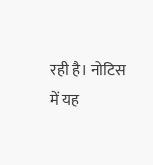रही है। नोटिस में यह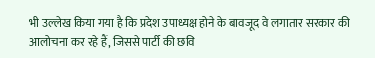भी उल्लेख किया गया है कि प्रदेश उपाध्यक्ष होने के बावजूद वे लगातार सरकार की आलोचना कर रहे हैं, जिससे पार्टी की छवि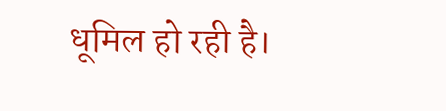धूमिल हो रही है।